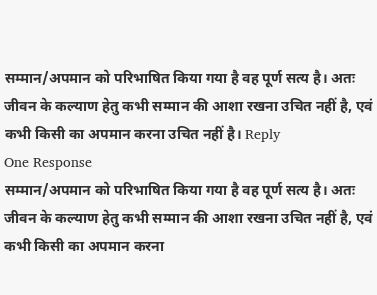सम्मान/अपमान को परिभाषित किया गया है वह पूर्ण सत्य है। अतः जीवन के कल्याण हेतु कभी सम्मान की आशा रखना उचित नहीं है, एवं कभी किसी का अपमान करना उचित नहीं है। Reply
One Response
सम्मान/अपमान को परिभाषित किया गया है वह पूर्ण सत्य है। अतः जीवन के कल्याण हेतु कभी सम्मान की आशा रखना उचित नहीं है, एवं कभी किसी का अपमान करना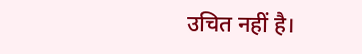उचित नहीं है।